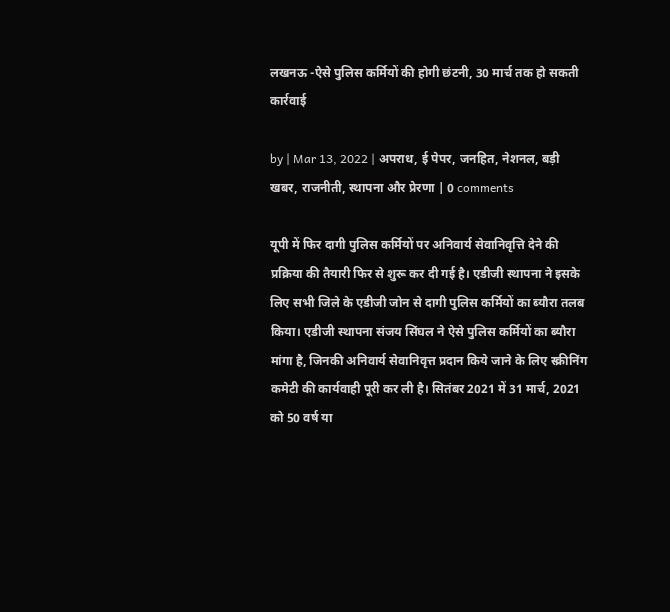लखनऊ -ऐसे पुलिस कर्मियों की होगी छंटनी, 30 मार्च तक हो सकती कार्रवाई

by | Mar 13, 2022 | अपराध, ई पेपर, जनहित, नेशनल, बड़ी खबर, राजनीती, स्थापना और प्रेरणा | 0 comments

यूपी में फिर दागी पुलिस कर्मियों पर अनिवार्य सेवानिवृत्ति देने की प्रक्रिया की तैयारी फिर से शुरू कर दी गई है। एडीजी स्थापना ने इसके लिए सभी जिले के एडीजी जोन से दागी पुलिस कर्मियों का ब्यौरा तलब किया। एडीजी स्थापना संजय सिंघल ने ऐसे पुलिस कर्मियों का ब्यौरा मांगा है, जिनकी अनिवार्य सेवानिवृत्त प्रदान किये जाने के लिए स्क्रीनिंग कमेटी की कार्यवाही पूरी कर ली है। सितंबर 2021 में 31 मार्च, 2021 को 50 वर्ष या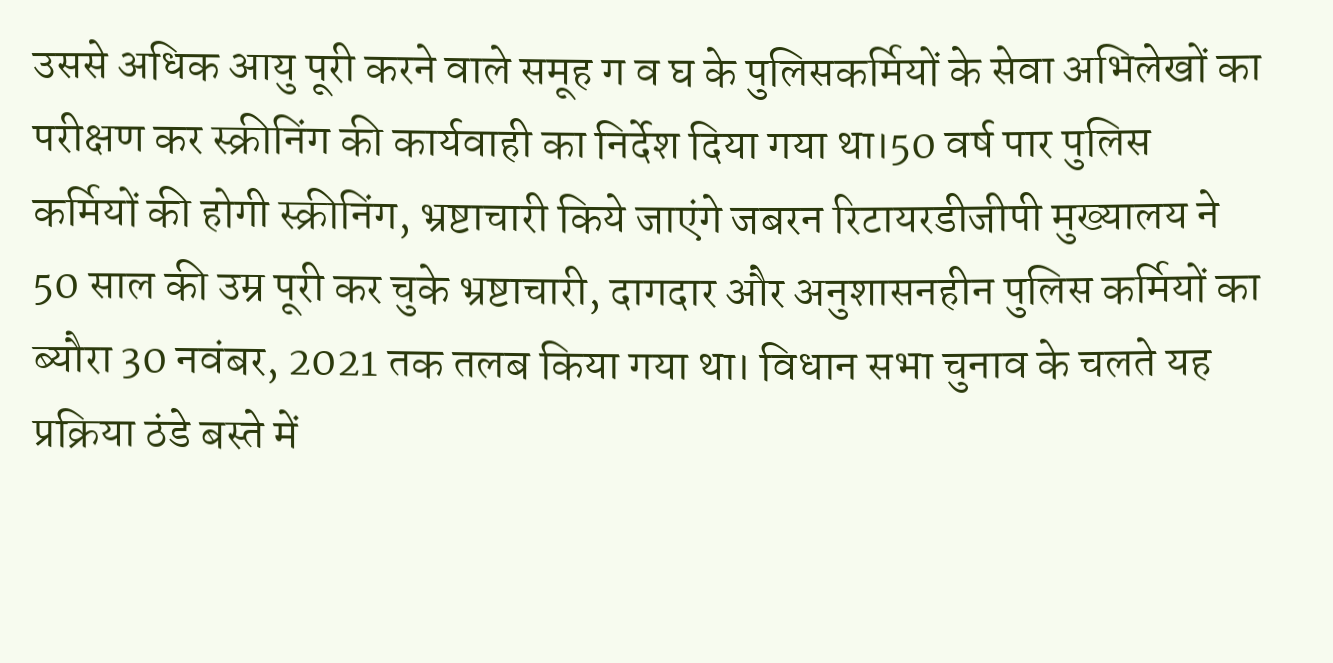उससे अधिक आयु पूरी करने वाले समूह ग व घ के पुलिसकर्मियों के सेवा अभिलेखों का परीक्षण कर स्क्रीनिंग की कार्यवाही का निर्देश दिया गया था।50 वर्ष पार पुलिस कर्मियों की होगी स्क्रीनिंग, भ्रष्टाचारी किये जाएंगे जबरन रिटायरडीजीपी मुख्यालय ने 50 साल की उम्र पूरी कर चुके भ्रष्टाचारी, दागदार और अनुशासनहीन पुलिस कर्मियों का ब्यौरा 30 नवंबर, 2021 तक तलब किया गया था। विधान सभा चुनाव के चलते यह प्रक्रिया ठंडे बस्ते में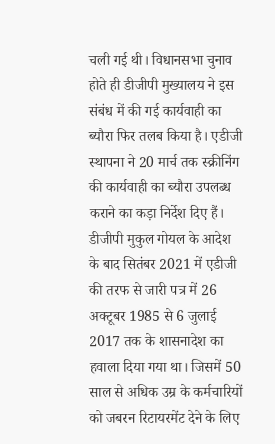चली गई थी। विधानसभा चुनाव होते ही डीजीपी मुख्यालय ने इस संबंध में की गई कार्यवाही का ब्यौरा फिर तलब किया है। एडीजी स्थापना ने 20 मार्च तक स्क्रीनिंग की कार्यवाही का ब्यौरा उपलब्ध कराने का कड़ा निर्देश दिए हैं। डीजीपी मुकुल गोयल के आदेश के बाद सितंबर 2021 में एडीजी की तरफ से जारी पत्र में 26 अक्टूबर 1985 से 6 जुलाई 2017 तक के शासनादेश का हवाला दिया गया था। जिसमें 50 साल से अधिक उम्र के कर्मचारियों को जबरन रिटायरमेंट देने के लिए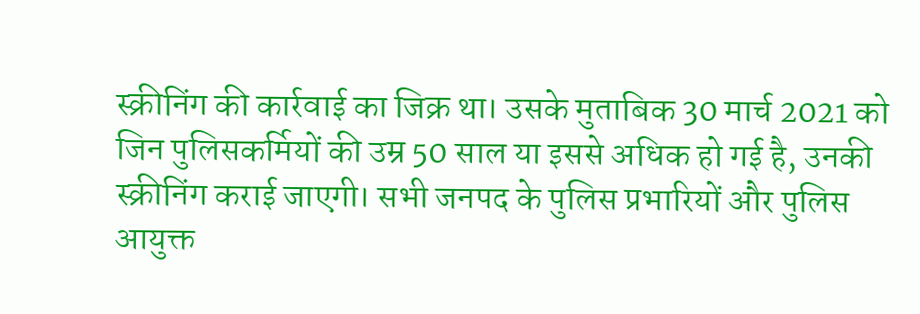स्क्रीनिंग की कार्रवाई का जिक्र था। उसके मुताबिक 30 मार्च 2021 को जिन पुलिसकर्मियों की उम्र 50 साल या इससे अधिक हो गई है, उनकी स्क्रीनिंग कराई जाएगी। सभी जनपद के पुलिस प्रभारियों और पुलिस आयुक्त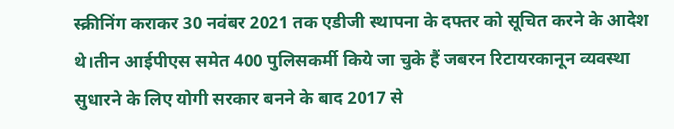स्क्रीनिंग कराकर 30 नवंबर 2021 तक एडीजी स्थापना के दफ्तर को सूचित करने के आदेश थे।तीन आईपीएस समेत 400 पुलिसकर्मी किये जा चुके हैं जबरन रिटायरकानून व्यवस्था सुधारने के लिए योगी सरकार बनने के बाद 2017 से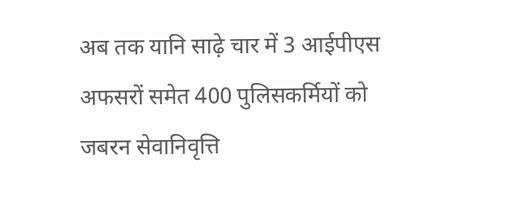अब तक यानि साढ़े चार में 3 आईपीएस अफसरों समेत 400 पुलिसकर्मियों को जबरन सेवानिवृत्ति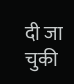दी जा चुकी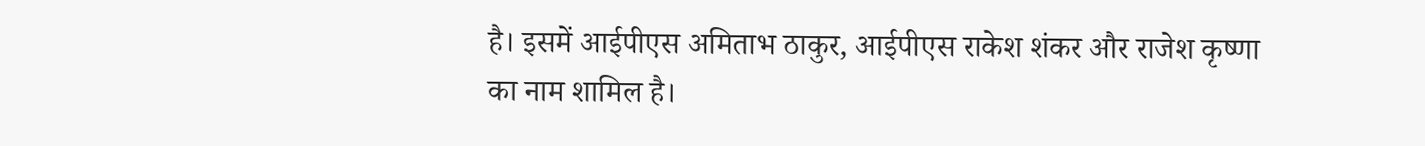है। इसमें आईपीएस अमिताभ ठाकुर, आईपीएस राकेश शंकर और राजेश कृष्णा का नाम शामिल है।